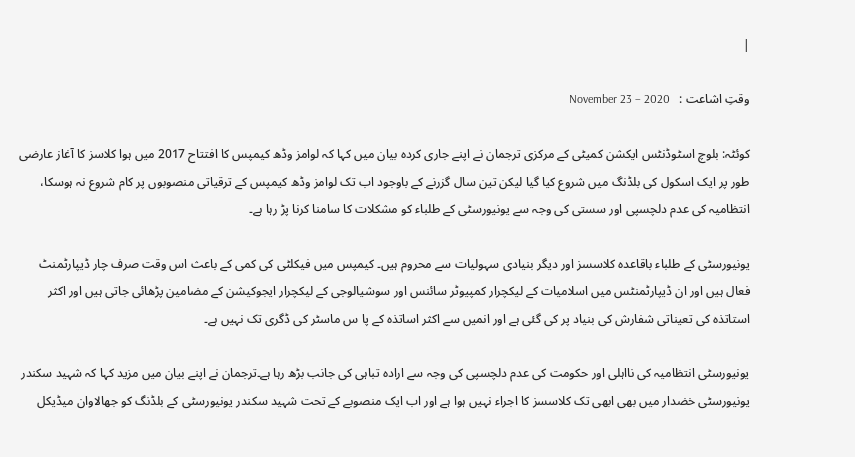|

وقتِ اشاعت :   November 23 – 2020

کوئٹہ: بلوچ اسٹوڈنٹس ایکشن کمیٹی کے مرکزی ترجمان نے اپنے جاری کردہ بیان میں کہا کہ لوامز وڈھ کیمپس کا افتتاح 2017 میں ہوا کلاسز کا آغاز عارضی طور پر ایک اسکول کی بلڈنگ میں شروع کیا گیا لیکن تین سال گزرنے کے باوجود اب تک لوامز وڈھ کیمپس کے ترقیاتی منصوبوں پر کام شروع نہ ہوسکا، انتظامیہ کی عدم دلچسپی اور سستی کی وجہ سے یونیورسٹی کے طلباء کو مشکلات کا سامنا کرنا پڑ رہا ہے۔

یونیورسٹی کے طلباء باقاعدہ کلاسسز اور دیگر بنیادی سہولیات سے محروم ہیں۔ کیمپس میں فیکلٹی کی کمی کے باعث اس وقت صرف چار ڈیپارٹمنٹ فعال ہیں اور ان ڈیپارٹمنٹس میں اسلامیات کے لیکچرار کمپیوٹر سائنس اور سوشیالوجی کے لیکچرار ایجوکیشن کے مضامین پڑھائی جاتی ہیں اور اکثر استاتذہ کی تعیناتی شفارش کی بنیاد پر کی گئی ہے اور انمیں سے اکثر اساتذہ کے پا س ماسٹر کی ڈگری تک نہیں ہے۔

یونیورسٹی انتظامیہ کی نااہلی اور حکومت کی عدم دلچسپی کی وجہ سے ارادہ تباہی کی جانب بڑھ رہا ہے۔ترجمان نے اپنے بیان میں مزید کہا کہ شہید سکندر یونیورسٹی خضدار میں بھی ابھی تک کلاسسز کا اجراء نہیں ہوا ہے اور اب ایک منصوبے کے تحت شہید سکندر یونیورسٹی کے بلڈنگ کو جھالاوان میڈیکل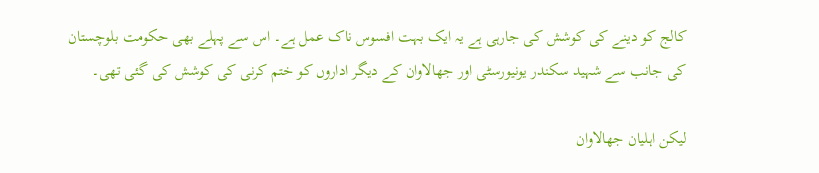کالج کو دینے کی کوشش کی جارہی ہے یہ ایک بہت افسوس ناک عمل ہے۔ اس سے پہلے بھی حکومت بلوچستان کی جانب سے شہید سکندر یونیورسٹی اور جھالاوان کے دیگر اداروں کو ختم کرنی کی کوشش کی گئی تھی۔

لیکن اہلیان جھالاوان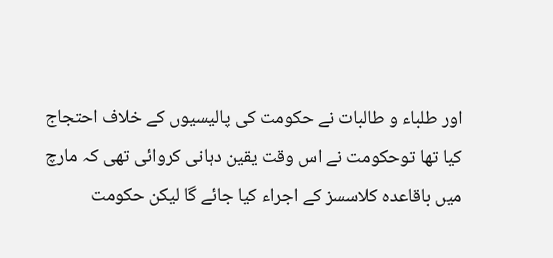اور طلباء و طالبات نے حکومت کی پالیسیوں کے خلاف احتجاج کیا تھا توحکومت نے اس وقت یقین دہانی کروائی تھی کہ مارچ میں باقاعدہ کلاسسز کے اجراء کیا جائے گا لیکن حکومت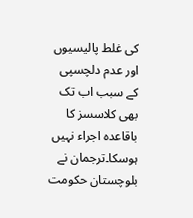کی غلط پالیسیوں اور عدم دلچسپی کے سبب اب تک بھی کلاسسز کا باقاعدہ اجراء نہیں ہوسکا۔ترجمان نے بلوچستان حکومت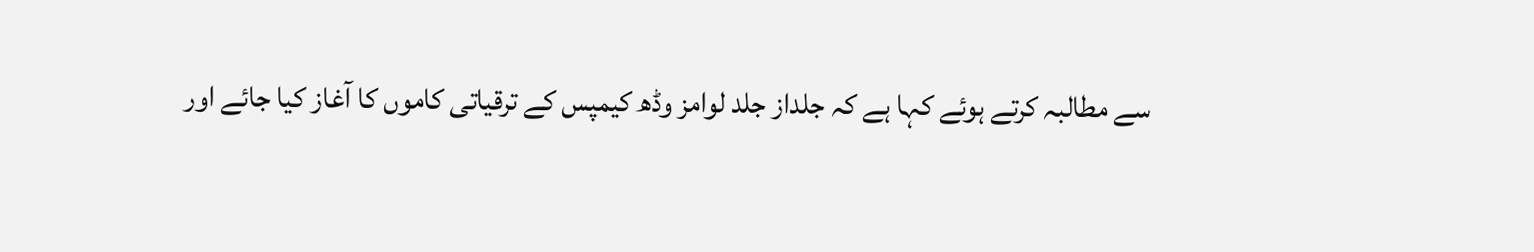سے مطالبہ کرتے ہوئے کہا ہے کہ جلداز جلد لوامز وڈھ کیمپس کے ترقیاتی کاموں کا آغاز کیا جائے اور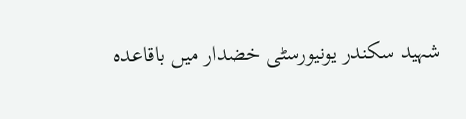شہید سکندر یونیورسٹی خضدار میں باقاعدہ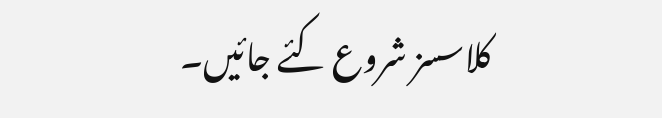کلاسسز شروع کئے جائیں۔